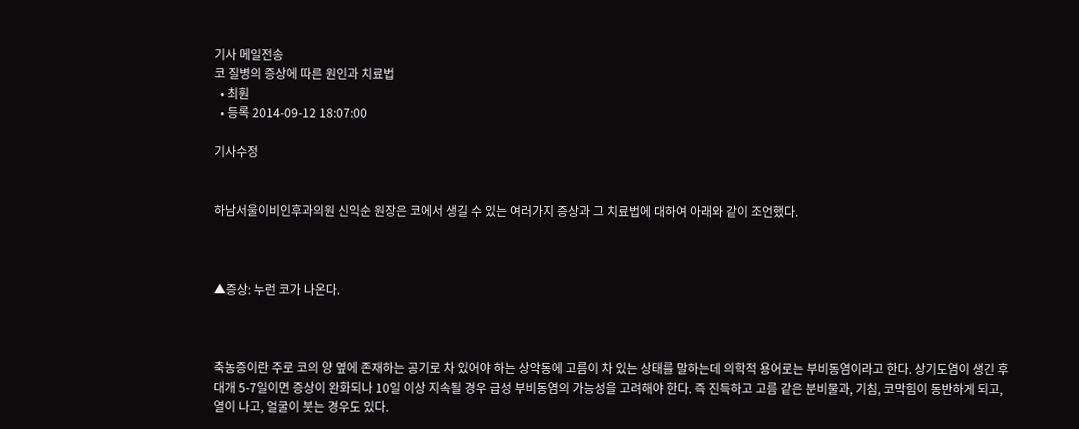기사 메일전송
코 질병의 증상에 따른 원인과 치료법
  • 최훤
  • 등록 2014-09-12 18:07:00

기사수정


하남서울이비인후과의원 신익순 원장은 코에서 생길 수 있는 여러가지 증상과 그 치료법에 대하여 아래와 같이 조언했다.



▲증상: 누런 코가 나온다.



축농증이란 주로 코의 양 옆에 존재하는 공기로 차 있어야 하는 상악동에 고름이 차 있는 상태를 말하는데 의학적 용어로는 부비동염이라고 한다. 상기도염이 생긴 후 대개 5-7일이면 증상이 완화되나 10일 이상 지속될 경우 급성 부비동염의 가능성을 고려해야 한다. 즉 진득하고 고름 같은 분비물과, 기침, 코막힘이 동반하게 되고, 열이 나고, 얼굴이 붓는 경우도 있다.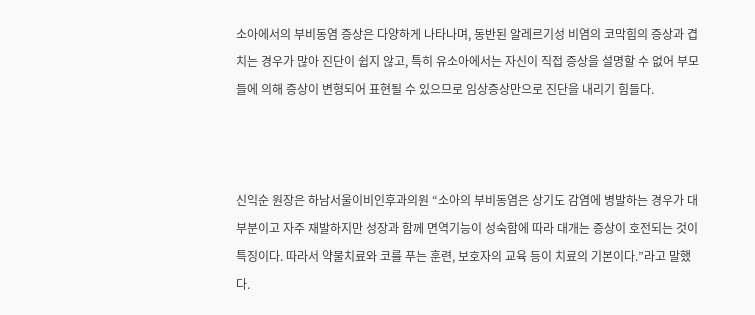소아에서의 부비동염 증상은 다양하게 나타나며, 동반된 알레르기성 비염의 코막힘의 증상과 겹치는 경우가 많아 진단이 쉽지 않고, 특히 유소아에서는 자신이 직접 증상을 설명할 수 없어 부모들에 의해 증상이 변형되어 표현될 수 있으므로 임상증상만으로 진단을 내리기 힘들다.



신익순 원장은 하남서울이비인후과의원 “소아의 부비동염은 상기도 감염에 병발하는 경우가 대부분이고 자주 재발하지만 성장과 함께 면역기능이 성숙함에 따라 대개는 증상이 호전되는 것이 특징이다. 따라서 약물치료와 코를 푸는 훈련, 보호자의 교육 등이 치료의 기본이다.”라고 말했다.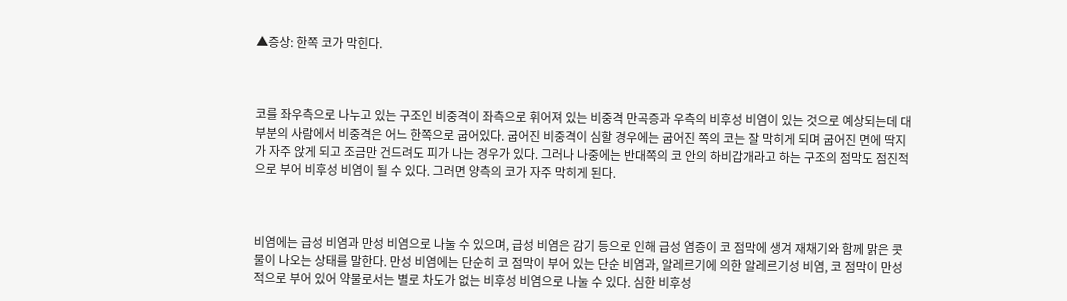▲증상: 한쪽 코가 막힌다.



코를 좌우측으로 나누고 있는 구조인 비중격이 좌측으로 휘어져 있는 비중격 만곡증과 우측의 비후성 비염이 있는 것으로 예상되는데 대부분의 사람에서 비중격은 어느 한쪽으로 굽어있다. 굽어진 비중격이 심할 경우에는 굽어진 쪽의 코는 잘 막히게 되며 굽어진 면에 딱지가 자주 앉게 되고 조금만 건드려도 피가 나는 경우가 있다. 그러나 나중에는 반대쪽의 코 안의 하비갑개라고 하는 구조의 점막도 점진적으로 부어 비후성 비염이 될 수 있다. 그러면 양측의 코가 자주 막히게 된다.



비염에는 급성 비염과 만성 비염으로 나눌 수 있으며, 급성 비염은 감기 등으로 인해 급성 염증이 코 점막에 생겨 재채기와 함께 맑은 콧물이 나오는 상태를 말한다. 만성 비염에는 단순히 코 점막이 부어 있는 단순 비염과, 알레르기에 의한 알레르기성 비염, 코 점막이 만성적으로 부어 있어 약물로서는 별로 차도가 없는 비후성 비염으로 나눌 수 있다. 심한 비후성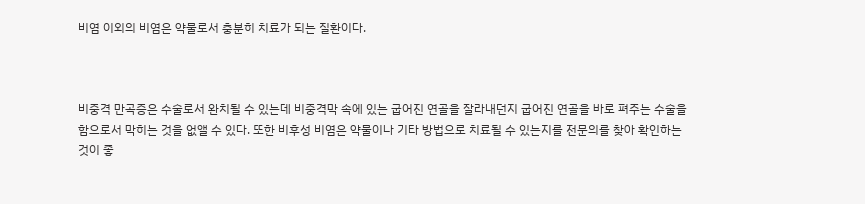비염 이외의 비염은 약물로서 충분히 치료가 되는 질환이다.



비중격 만곡증은 수술로서 완치될 수 있는데 비중격막 속에 있는 굽어진 연골을 잘라내던지 굽어진 연골을 바로 펴주는 수술을 함으로서 막히는 것을 없앨 수 있다. 또한 비후성 비염은 약물이나 기타 방법으로 치료될 수 있는지를 전문의를 찾아 확인하는 것이 좋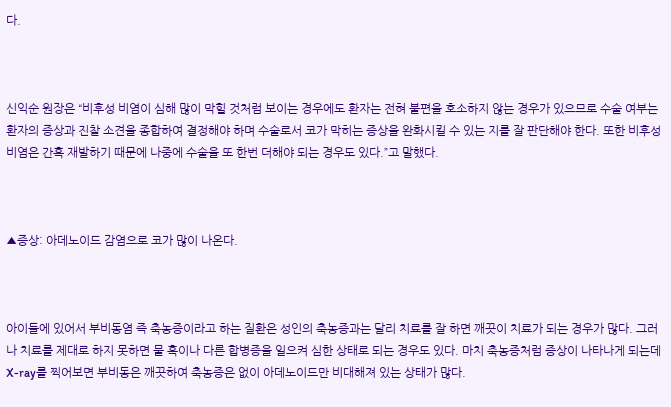다.



신익순 원장은 “비후성 비염이 심해 많이 막힐 것처럼 보이는 경우에도 환자는 전혀 불편을 호소하지 않는 경우가 있으므로 수술 여부는 환자의 증상과 진찰 소견을 종합하여 결정해야 하며 수술로서 코가 막히는 증상을 완화시킬 수 있는 지를 잘 판단해야 한다. 또한 비후성비염은 간혹 재발하기 때문에 나중에 수술을 또 한번 더해야 되는 경우도 있다.”고 말했다.



▲증상: 아데노이드 감염으로 코가 많이 나온다.



아이들에 있어서 부비동염 즉 축농증이라고 하는 질환은 성인의 축농증과는 달리 치료를 잘 하면 깨끗이 치료가 되는 경우가 많다. 그러나 치료를 제대로 하지 못하면 물 혹이나 다른 합병증을 일으켜 심한 상태로 되는 경우도 있다. 마치 축농증처럼 증상이 나타나게 되는데 X-ray를 찍어보면 부비동은 깨끗하여 축농증은 없이 아데노이드만 비대해져 있는 상태가 많다.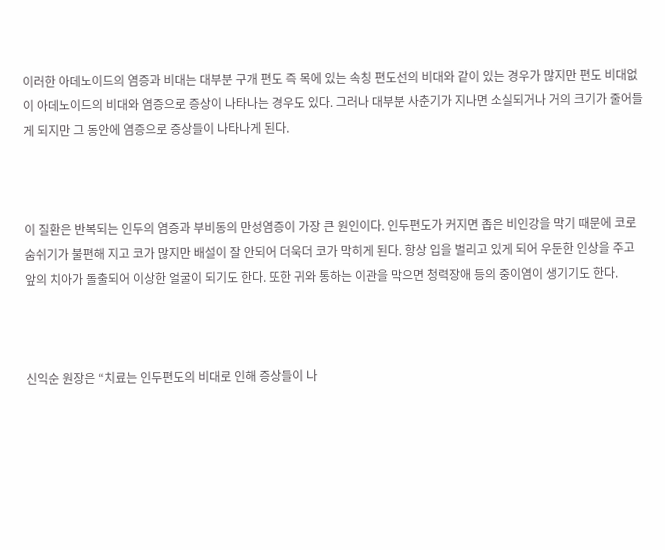이러한 아데노이드의 염증과 비대는 대부분 구개 편도 즉 목에 있는 속칭 편도선의 비대와 같이 있는 경우가 많지만 편도 비대없이 아데노이드의 비대와 염증으로 증상이 나타나는 경우도 있다. 그러나 대부분 사춘기가 지나면 소실되거나 거의 크기가 줄어들게 되지만 그 동안에 염증으로 증상들이 나타나게 된다.



이 질환은 반복되는 인두의 염증과 부비동의 만성염증이 가장 큰 원인이다. 인두편도가 커지면 좁은 비인강을 막기 때문에 코로 숨쉬기가 불편해 지고 코가 많지만 배설이 잘 안되어 더욱더 코가 막히게 된다. 항상 입을 벌리고 있게 되어 우둔한 인상을 주고 앞의 치아가 돌출되어 이상한 얼굴이 되기도 한다. 또한 귀와 통하는 이관을 막으면 청력장애 등의 중이염이 생기기도 한다.



신익순 원장은 “치료는 인두편도의 비대로 인해 증상들이 나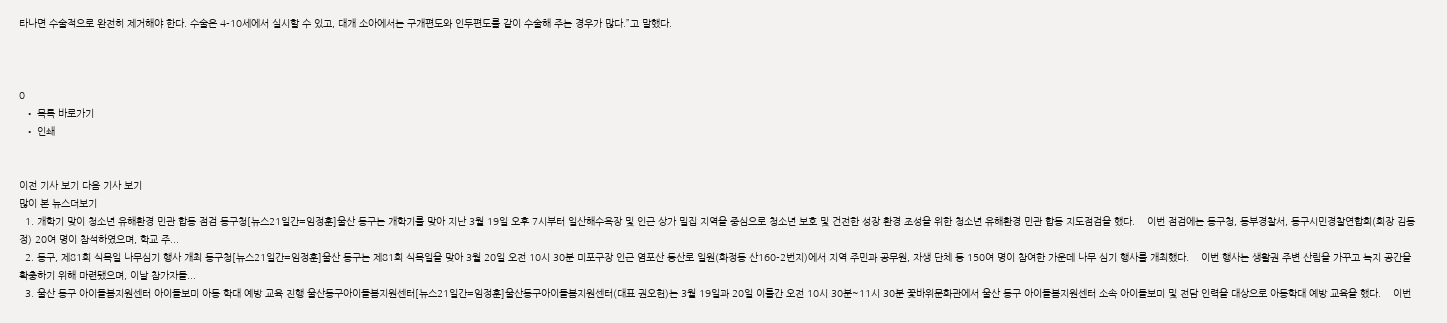타나면 수술적으로 완전히 제거해야 한다. 수술은 4-10세에서 실시할 수 있고, 대개 소아에서는 구개편도와 인두편도를 같이 수술해 주는 경우가 많다.”고 말했다.



0
  • 목록 바로가기
  • 인쇄


이전 기사 보기 다음 기사 보기
많이 본 뉴스더보기
  1. 개학기 맞이 청소년 유해환경 민관 합동 점검 동구청[뉴스21일간=임정훈]울산 동구는 개학기를 맞아 지난 3월 19일 오후 7시부터 일산해수욕장 및 인근 상가 밀집 지역을 중심으로 청소년 보호 및 건전한 성장 환경 조성을 위한 청소년 유해환경 민관 합동 지도점검을 했다.    이번 점검에는 동구청, 동부경찰서, 동구시민경찰연합회(회장 김동정) 20여 명이 참석하였으며, 학교 주...
  2. 동구, 제81회 식목일 나무심기 행사 개최 동구청[뉴스21일간=임정훈]울산 동구는 제81회 식목일을 맞아 3월 20일 오전 10시 30분 미포구장 인근 염포산 등산로 일원(화정동 산160-2번지)에서 지역 주민과 공무원, 자생 단체 등 150여 명이 참여한 가운데 나무 심기 행사를 개최했다.    이번 행사는 생활권 주변 산림을 가꾸고 녹지 공간을 확충하기 위해 마련됐으며, 이날 참가자들...
  3. 울산 동구 아이돌봄지원센터 아이돌보미 아동 학대 예방 교육 진행 울산동구아이돌봄지원센터[뉴스21일간=임정훈]울산동구아이돌봄지원센터(대표 권오헌)는 3월 19일과 20일 이틀간 오전 10시 30분~11시 30분 꽃바위문화관에서 울산 동구 아이돌봄지원센터 소속 아이돌보미 및 전담 인력을 대상으로 아동학대 예방 교육을 했다.    이번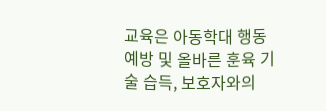교육은 아동학대 행동 예방 및 올바른 훈육 기술 습득, 보호자와의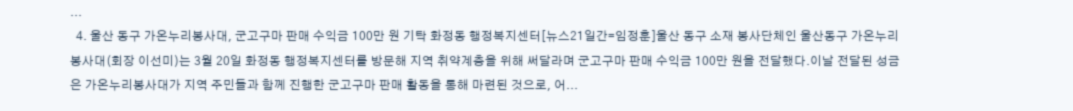...
  4. 울산 동구 가온누리봉사대, 군고구마 판매 수익금 100만 원 기탁 화정동 행정복지센터[뉴스21일간=임정훈]울산 동구 소재 봉사단체인 울산동구 가온누리봉사대(회장 이선미)는 3월 20일 화정동 행정복지센터를 방문해 지역 취약계층을 위해 써달라며 군고구마 판매 수익금 100만 원을 전달했다.이날 전달된 성금은 가온누리봉사대가 지역 주민들과 함께 진행한 군고구마 판매 활동을 통해 마련된 것으로, 어...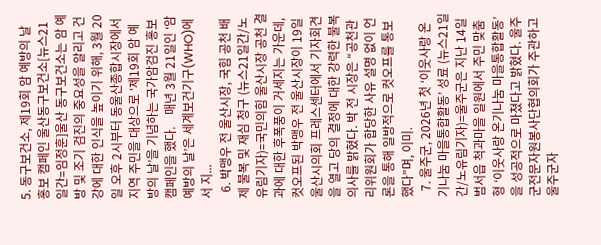5. 동구보건소, 제19회 암 예방의 날 홍보 캠페인 울산동구보건소[뉴스21일간=임정훈]울산 동구보건소는 암 예방 및 조기 검진의 중요성을 알리고 건강에 대한 인식을 높이기 위해, 3월 20일 오후 2시부터 동울산종합시장에서 지역 주민을 대상으로 ‘제19회 암 예방의 날’을 기념하는 국가암검진 홍보 캠페인을 했다.    매년 3월 21일인 ‘암 예방의 날’은 세계보건기구(WHO)에서 지...
  6. 박맹우 전 울산시장, 국힘 공천 배제 불복 및 재심 청구 (뉴스21일간/노유림기자)=국민의힘 울산시장 공천 결과에 대한 후폭풍이 거세지는 가운데, 컷오프된 박맹우 전 울산시장이 19일 울산시의회 프레스센터에서 기자회견을 열고 당의 결정에 대한 강력한 불복 의사를 밝혔다. 박 전 시장은 “공천관리위원회가 합당한 사유 설명 없이 언론을 통해 일방적으로 컷오프를 통보했다”며, 이미.
  7. 울주군, 2026년 첫 ‘이웃사랑 온기나눔 마을통합활동’ 성료 (뉴스21일간/노유림기자)=울주군은 지난 14일 범서읍 척과마을 일원에서 주민 맞춤형 ‘이웃사랑 온기나눔 마을통합활동’을 성공적으로 마쳤다고 밝혔다. 울주군전문자원봉사단협의회가 주관하고 울주군자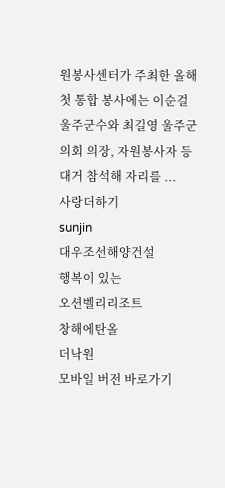원봉사센터가 주최한 올해 첫 통합 봉사에는 이순걸 울주군수와 최길영 울주군의회 의장, 자원봉사자 등 대거 참석해 자리를 ...
사랑더하기
sunjin
대우조선해양건설
행복이 있는
오션벨리리조트
창해에탄올
더낙원
모바일 버전 바로가기